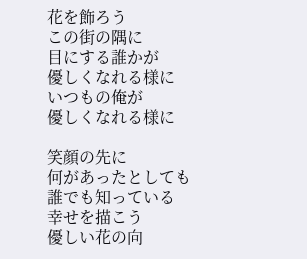花を飾ろう
この街の隅に
目にする誰かが
優しくなれる様に
いつもの俺が
優しくなれる様に

笑顔の先に
何があったとしても
誰でも知っている
幸せを描こう
優しい花の向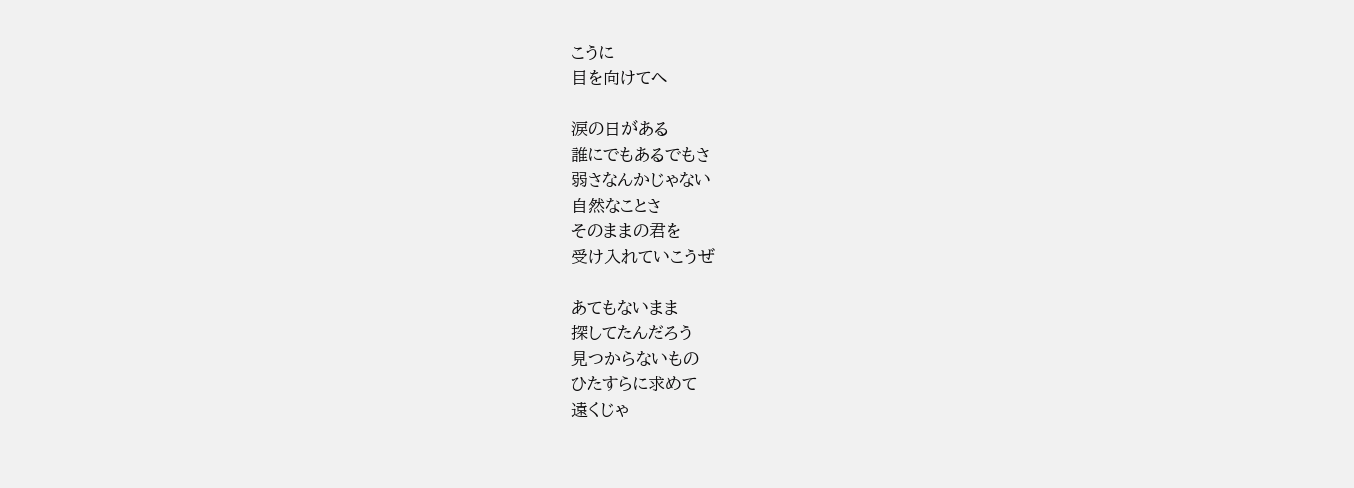こうに
目を向けてへ

涙の日がある
誰にでもあるでもさ
弱さなんかじゃない
自然なことさ
そのままの君を
受け入れていこうぜ

あてもないまま
探してたんだろう
見つからないもの
ひたすらに求めて
遠くじゃ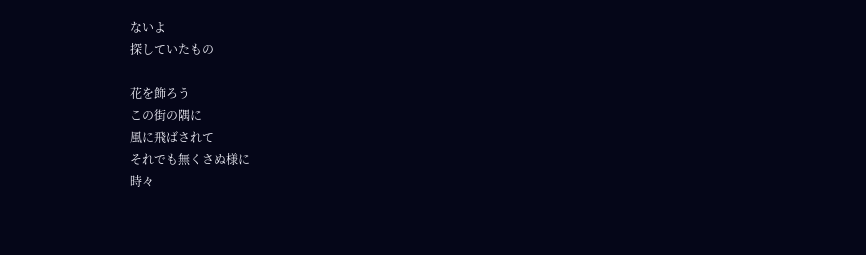ないよ
探していたもの

花を飾ろう
この街の隅に
風に飛ばされて
それでも無くさぬ様に
時々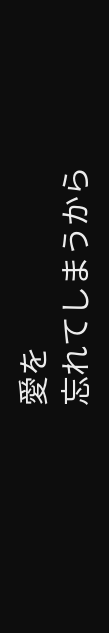愛を
忘れてしまうから